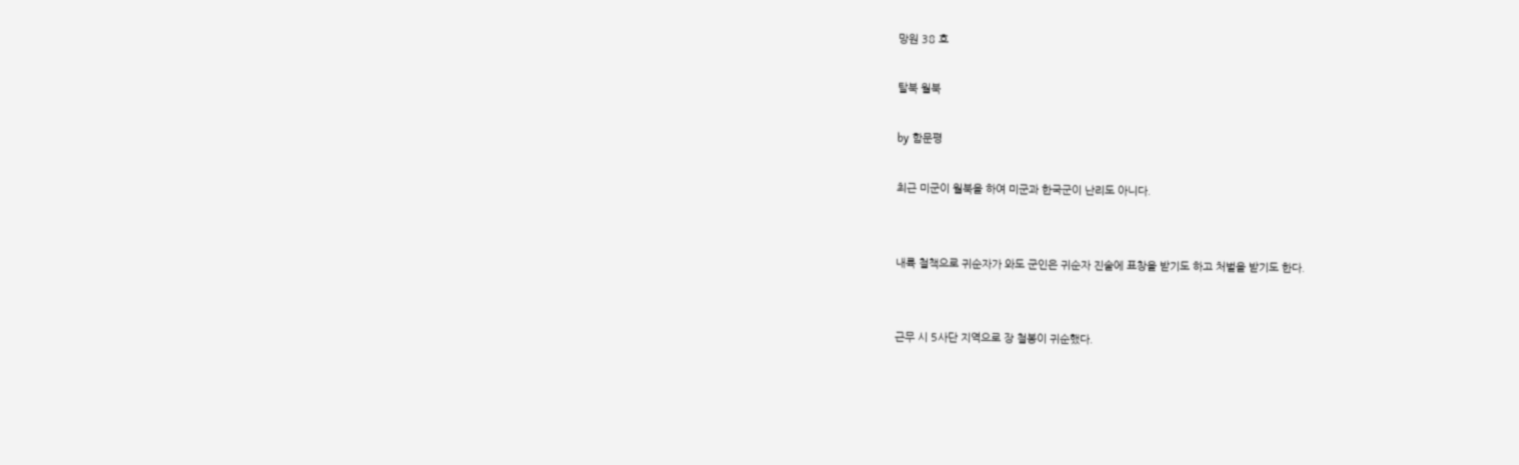망원 38 호

탈북 월북

by 함문평

최근 미군이 월북을 하여 미군과 한국군이 난리도 아니다.


내륙 철책으로 귀순자가 와도 군인은 귀순자 진술에 표창을 받기도 하고 처벌을 받기도 한다.


근무 시 5사단 지역으로 장 철봉이 귀순했다.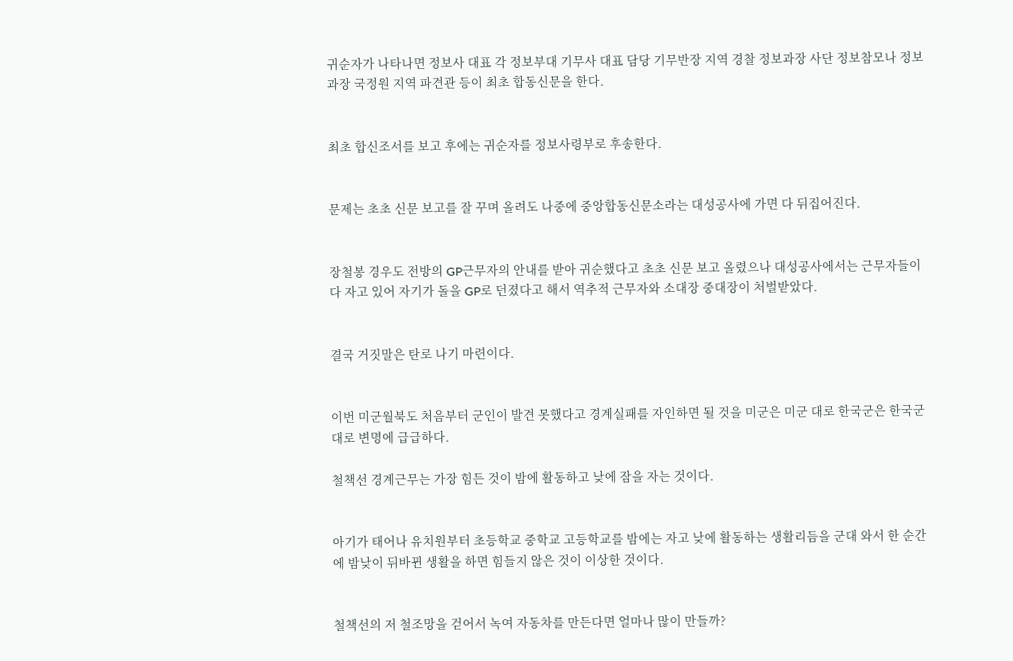귀순자가 나타나면 정보사 대표 각 정보부대 기무사 대표 담당 기무반장 지역 경찰 정보과장 사단 정보참모나 정보과장 국정원 지역 파견관 등이 최초 합동신문을 한다.


최초 합신조서를 보고 후에는 귀순자를 정보사령부로 후송한다.


문제는 초초 신문 보고를 잘 꾸며 올려도 나중에 중앙합동신문소라는 대성공사에 가면 다 뒤집어진다.


장철봉 경우도 전방의 GP근무자의 안내를 받아 귀순했다고 초초 신문 보고 올렸으나 대성공사에서는 근무자들이 다 자고 있어 자기가 돌을 GP로 던졌다고 해서 역추적 근무자와 소대장 중대장이 처벌받았다.


결국 거짓말은 탄로 나기 마련이다.


이번 미군월북도 처음부터 군인이 발견 못했다고 경계실패를 자인하면 될 것을 미군은 미군 대로 한국군은 한국군 대로 변명에 급급하다.

철책선 경계근무는 가장 힘든 것이 밤에 활동하고 낮에 잠을 자는 것이다.


아기가 태어나 유치원부터 초등학교 중학교 고등학교를 밤에는 자고 낮에 활동하는 생활리듬을 군대 와서 한 순간에 밤낮이 뒤바뀐 생활을 하면 힘들지 않은 것이 이상한 것이다.


철책선의 저 철조망을 걷어서 녹여 자동차를 만든다면 얼마나 많이 만들까?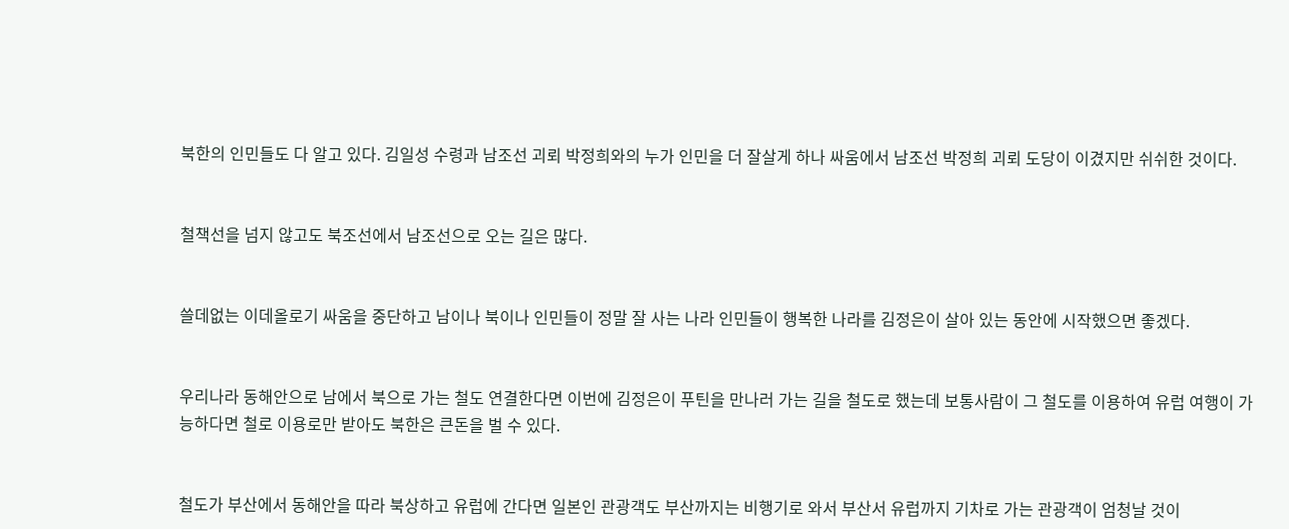북한의 인민들도 다 알고 있다. 김일성 수령과 남조선 괴뢰 박정희와의 누가 인민을 더 잘살게 하나 싸움에서 남조선 박정희 괴뢰 도당이 이겼지만 쉬쉬한 것이다.


철책선을 넘지 않고도 북조선에서 남조선으로 오는 길은 많다.


쓸데없는 이데올로기 싸움을 중단하고 남이나 북이나 인민들이 정말 잘 사는 나라 인민들이 행복한 나라를 김정은이 살아 있는 동안에 시작했으면 좋겠다.


우리나라 동해안으로 남에서 북으로 가는 철도 연결한다면 이번에 김정은이 푸틴을 만나러 가는 길을 철도로 했는데 보통사람이 그 철도를 이용하여 유럽 여행이 가능하다면 철로 이용로만 받아도 북한은 큰돈을 벌 수 있다.


철도가 부산에서 동해안을 따라 북상하고 유럽에 간다면 일본인 관광객도 부산까지는 비행기로 와서 부산서 유럽까지 기차로 가는 관광객이 엄청날 것이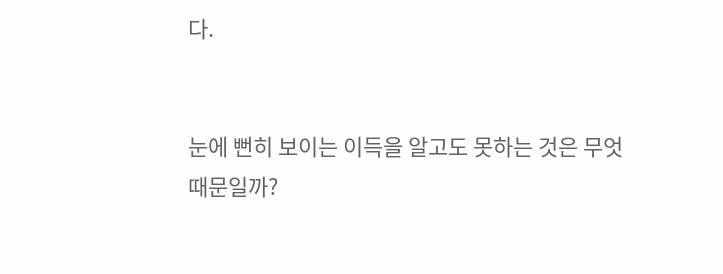다.


눈에 뻔히 보이는 이득을 알고도 못하는 것은 무엇 때문일까?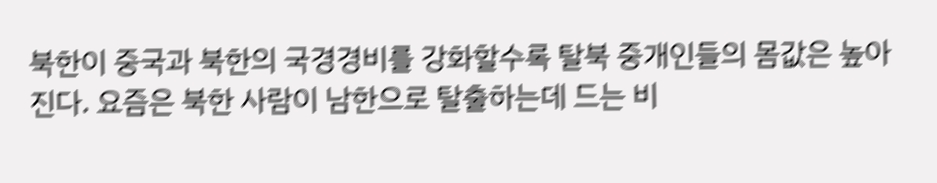북한이 중국과 북한의 국경경비를 강화할수록 탈북 중개인들의 몸값은 높아진다. 요즘은 북한 사람이 남한으로 탈출하는데 드는 비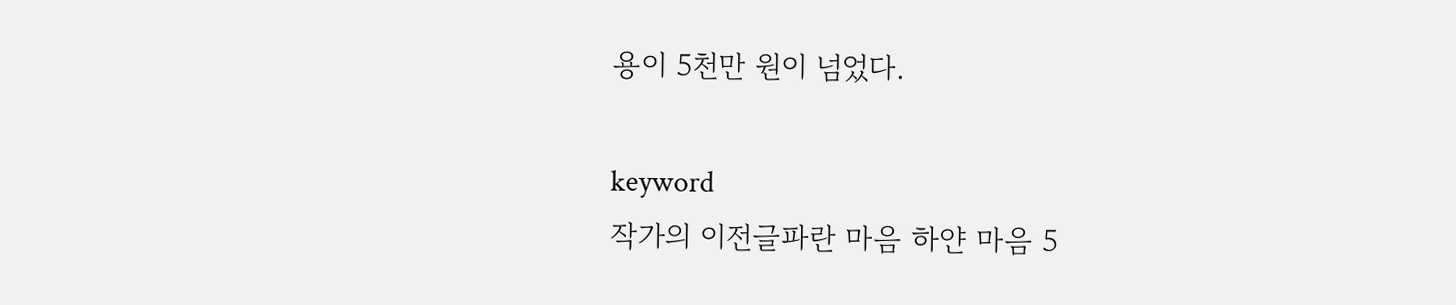용이 5천만 원이 넘었다.

keyword
작가의 이전글파란 마음 하얀 마음 5